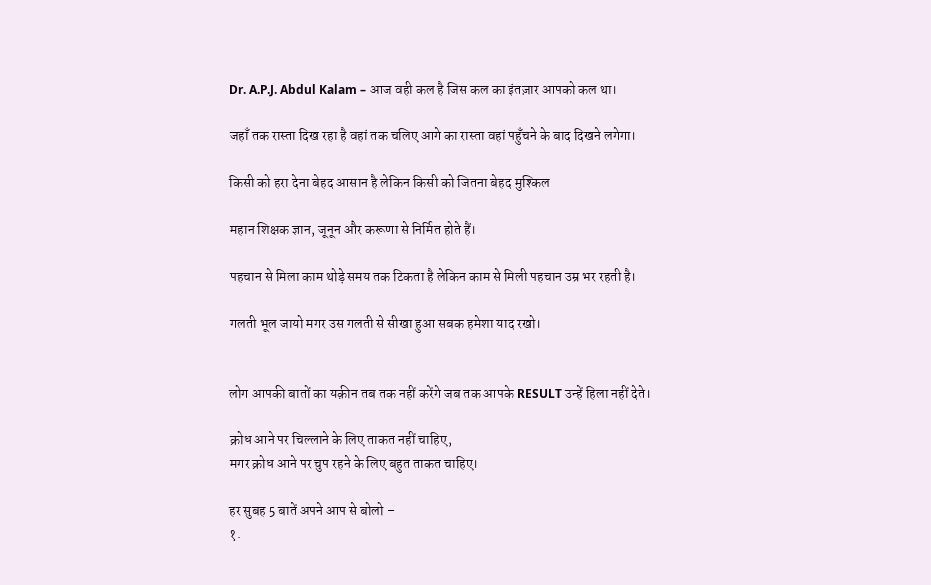Dr. A.P.J. Abdul Kalam – आज वही कल है जिस कल का इंतज़ार आपको कल था।

जहाँ तक रास्ता दिख रहा है वहां तक चलिए आगे का रास्ता वहां पहुँचने के बाद दिखने लगेगा।

किसी को हरा देना बेहद आसान है लेकिन किसी को जितना बेहद मुश्किल

महान शिक्षक ज्ञान, जूनून और करूणा से निर्मित होते हैं।

पहचान से मिला काम थोड़े समय तक टिकता है लेकिन काम से मिली पहचान उम्र भर रहती है।

गलती भूल जायो मगर उस गलती से सीखा हुआ सबक हमेशा याद रखो।


लोग आपकी बातों का यक़ीन तब तक नहीं करेंगे जब तक आपके RESULT उन्हें हिला नहीं देते।

क्रोध आने पर चिल्लाने के लिए ताकत नहीं चाहिए,
मगर क्रोध आने पर चुप रहने के लिए बहुत ताकत चाहिए।

हर सुबह 5 बातें अपने आप से बोलो –
१.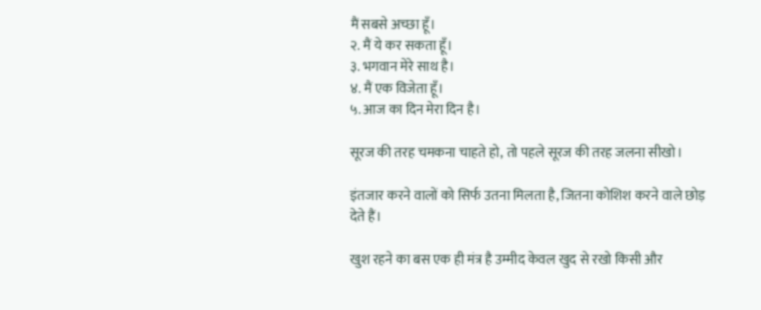मैं सबसे अच्छा हूँ।
२. मैं ये कर सकता हूँ।
३. भगवान मेरे साथ है।
४. मैं एक विजेता हूँ।
५. आज का दिन मेरा दिन है।

सूरज की तरह चमकना चाहते हो, तो पहले सूरज की तरह जलना सीखो।

इंतजार करने वालों को सिर्फ उतना मिलता है, जितना कोशिश करने वाले छोड़ देते हैं।

खुश रहने का बस एक ही मंत्र है उम्मीद केवल खुद से रखो किसी और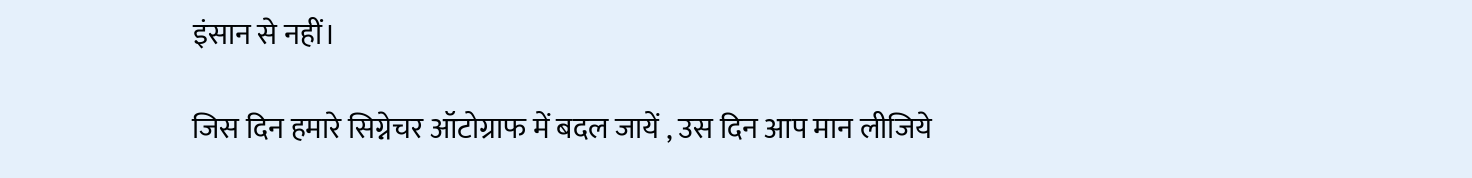इंसान से नहीं।

जिस दिन हमारे सिग्नेचर ऑटोग्राफ में बदल जायें , उस दिन आप मान लीजिये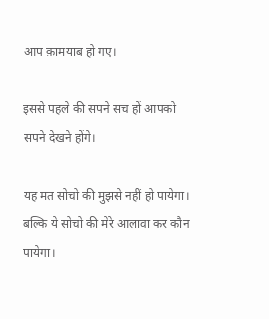आप क़ामयाब हो गए।

इससे पहले की सपने सच हों आपको सपने देखने होंगे।

यह मत सोचो की मुझसे नहीं हो पायेगा। बल्कि ये सोचो की मेरे आलावा कर कौन पायेगा।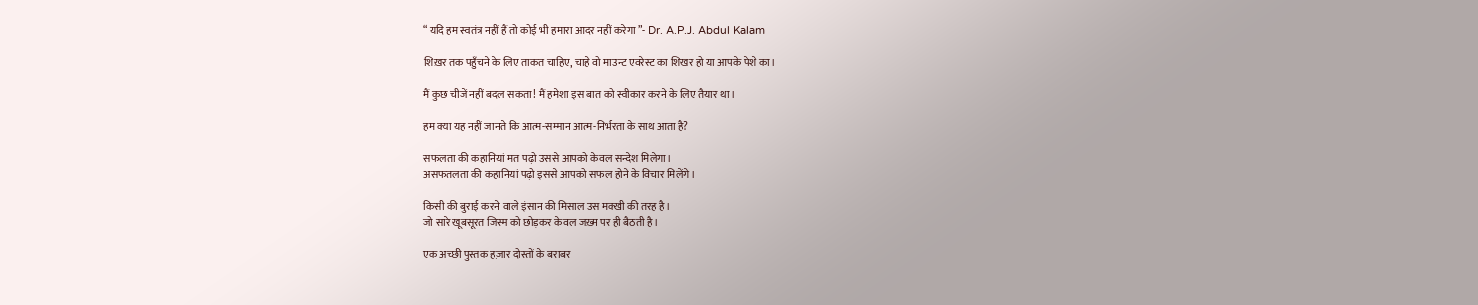“ यदि हम स्वतंत्र नहीं हैं तो कोई भी हमारा आदर नहीं करेगा ”- Dr. A.P.J. Abdul Kalam

शिख़र तक पहुँचने के लिए ताकत चाहिए, चाहे वो माउन्ट एवरेस्ट का शिखर हो या आपके पेशे का।

मैं कुछ चीजें नहीं बदल सकता! मैं हमेशा इस बात को स्वीकार करने के लिए तैयार था।

हम क्या यह नहीं जानते कि आत्म-सम्मान आत्म-निर्भरता के साथ आता है?

सफलता की कहानियां मत पढ़ो उससे आपको केवल सन्देश मिलेगा।
असफतलता की कहानियां पढ़ो इससे आपको सफल होने के विचार मिलेंगे।

किसी की बुराई करने वाले इंसान की मिसाल उस मक्खी की तरह है।
जो सारे खूबसूरत जिस्म को छोड़कर केवल जख़्म पर ही बैठती है।

एक अच्छी पुस्तक हज़ार दोस्तों के बराबर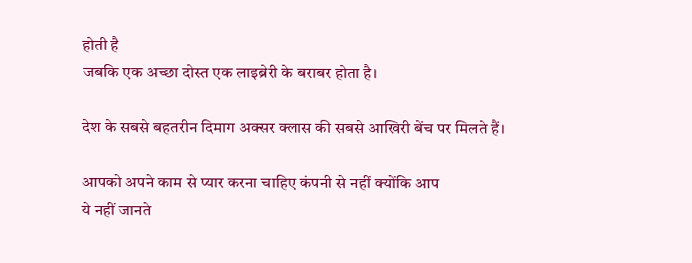होती है
जबकि एक अच्छा दोस्त एक लाइब्रेरी के बराबर होता है।

देश के सबसे बहतरीन दिमाग अक्सर क्लास की सबसे आखिरी बेंच पर मिलते हैं।

आपको अपने काम से प्यार करना चाहिए कंपनी से नहीं क्योंकि आप
ये नहीं जानते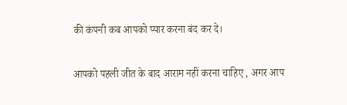की कंपनी कब आपको प्यार करना बंद कर दे।

आपको पहली जीत के बाद आराम नहीं करना चाहिए , अगर आप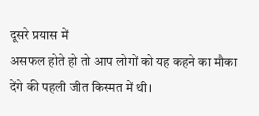दूसरे प्रयास में
असफल होते हो तो आप लोगों को यह कहने का मौका देंगे की पहली जीत किस्मत में थी।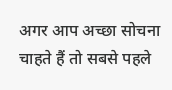अगर आप अच्छा सोचना चाहते हैं तो सबसे पहले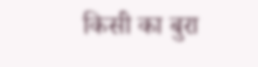किसी का बुरा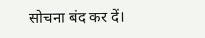सोचना बंद कर दें।